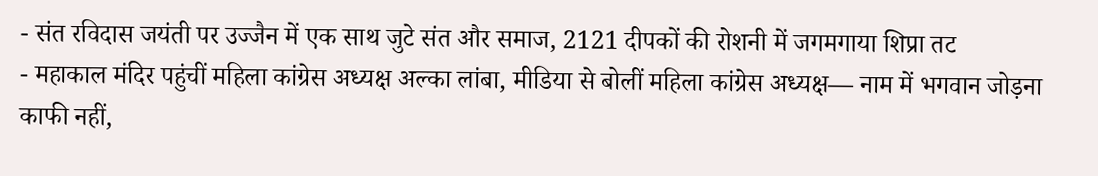- संत रविदास जयंती पर उज्जैन में एक साथ जुटे संत और समाज, 2121 दीपकों की रोशनी में जगमगाया शिप्रा तट
- महाकाल मंदिर पहुंचीं महिला कांग्रेस अध्यक्ष अल्का लांबा, मीडिया से बोलीं महिला कांग्रेस अध्यक्ष— नाम में भगवान जोड़ना काफी नहीं,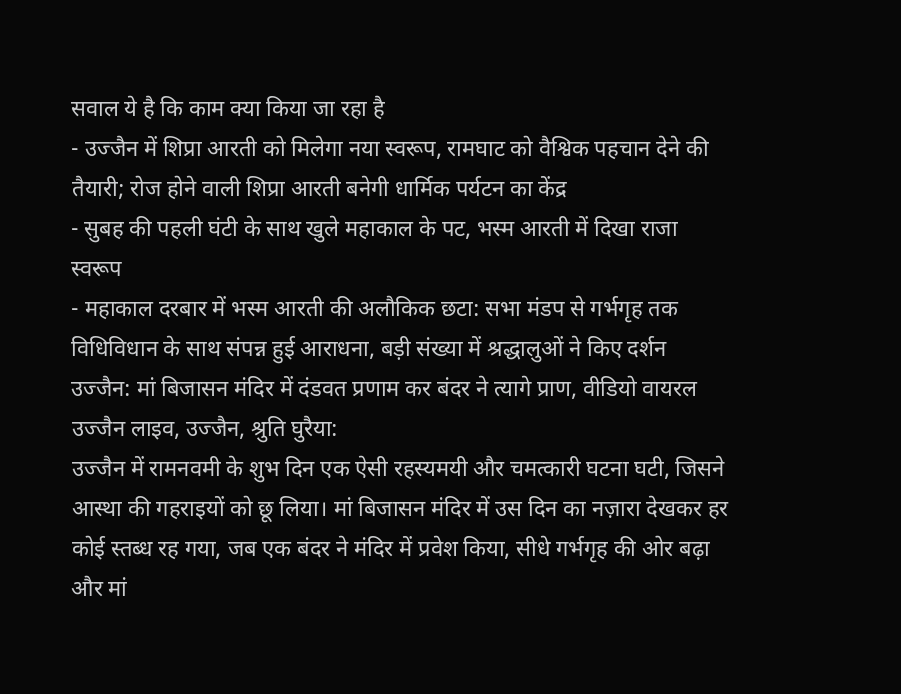सवाल ये है कि काम क्या किया जा रहा है
- उज्जैन में शिप्रा आरती को मिलेगा नया स्वरूप, रामघाट को वैश्विक पहचान देने की तैयारी; रोज होने वाली शिप्रा आरती बनेगी धार्मिक पर्यटन का केंद्र
- सुबह की पहली घंटी के साथ खुले महाकाल के पट, भस्म आरती में दिखा राजा स्वरूप
- महाकाल दरबार में भस्म आरती की अलौकिक छटा: सभा मंडप से गर्भगृह तक विधिविधान के साथ संपन्न हुई आराधना, बड़ी संख्या में श्रद्धालुओं ने किए दर्शन
उज्जैन: मां बिजासन मंदिर में दंडवत प्रणाम कर बंदर ने त्यागे प्राण, वीडियो वायरल
उज्जैन लाइव, उज्जैन, श्रुति घुरैया:
उज्जैन में रामनवमी के शुभ दिन एक ऐसी रहस्यमयी और चमत्कारी घटना घटी, जिसने आस्था की गहराइयों को छू लिया। मां बिजासन मंदिर में उस दिन का नज़ारा देखकर हर कोई स्तब्ध रह गया, जब एक बंदर ने मंदिर में प्रवेश किया, सीधे गर्भगृह की ओर बढ़ा और मां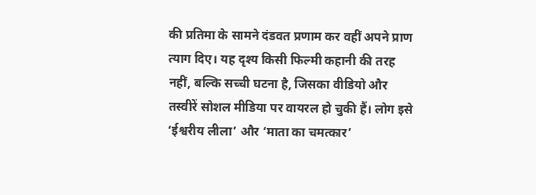की प्रतिमा के सामने दंडवत प्रणाम कर वहीं अपने प्राण त्याग दिए। यह दृश्य किसी फिल्मी कहानी की तरह नहीं, बल्कि सच्ची घटना है, जिसका वीडियो और तस्वीरें सोशल मीडिया पर वायरल हो चुकी हैं। लोग इसे ‘ईश्वरीय लीला’ और ‘माता का चमत्कार’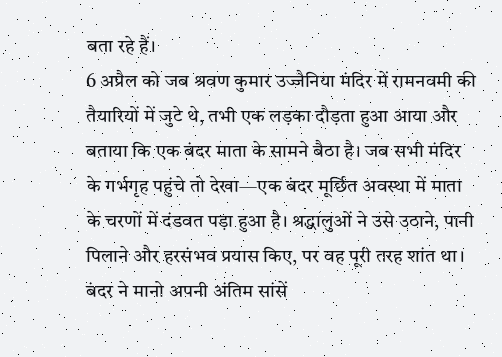बता रहे हैं।
6 अप्रैल को जब श्रवण कुमार उज्जैनिया मंदिर में रामनवमी की तैयारियों में जुटे थे, तभी एक लड़का दौड़ता हुआ आया और बताया कि एक बंदर माता के सामने बैठा है। जब सभी मंदिर के गर्भगृह पहुंचे तो देखा—एक बंदर मूर्छित अवस्था में माता के चरणों में दंडवत पड़ा हुआ है। श्रद्धालुओं ने उसे उठाने, पानी पिलाने और हरसंभव प्रयास किए, पर वह पूरी तरह शांत था। बंदर ने मानो अपनी अंतिम सांसें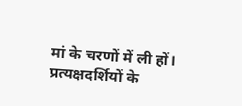मां के चरणों में ली हों।
प्रत्यक्षदर्शियों के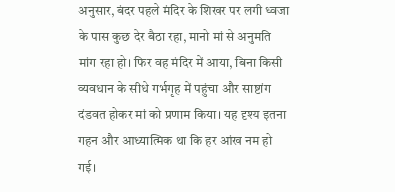अनुसार, बंदर पहले मंदिर के शिखर पर लगी ध्वजा के पास कुछ देर बैठा रहा, मानो मां से अनुमति मांग रहा हो। फिर वह मंदिर में आया, बिना किसी व्यवधान के सीधे गर्भगृह में पहुंचा और साष्टांग दंडवत होकर मां को प्रणाम किया। यह दृश्य इतना गहन और आध्यात्मिक था कि हर आंख नम हो गई।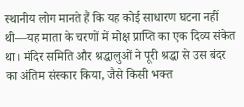स्थानीय लोग मानते हैं कि यह कोई साधारण घटना नहीं थी—यह माता के चरणों में मोक्ष प्राप्ति का एक दिव्य संकेत था। मंदिर समिति और श्रद्धालुओं ने पूरी श्रद्धा से उस बंदर का अंतिम संस्कार किया, जैसे किसी भक्त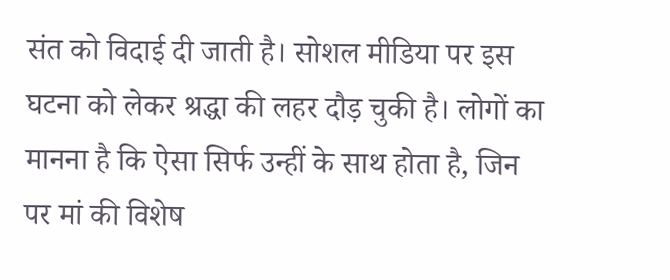संत को विदाई दी जाती है। सोशल मीडिया पर इस घटना को लेकर श्रद्धा की लहर दौड़ चुकी है। लोगों का मानना है कि ऐसा सिर्फ उन्हीं के साथ होता है, जिन पर मां की विशेष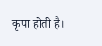कृपा होती है।